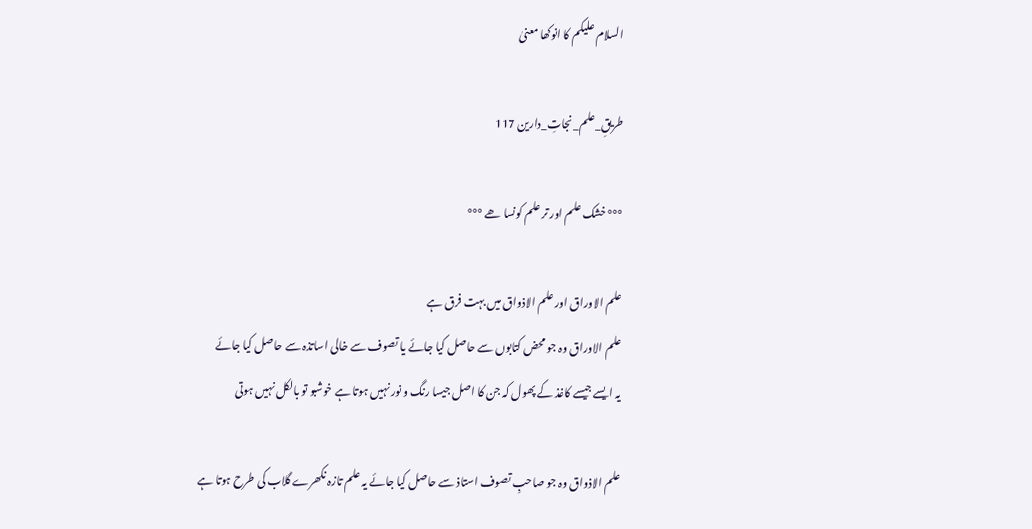السلام علیکم کا انوکھا معنیٰ

طریقِ_علم_نجاتِ_دارین 117

°°° خشک علم اور تر علم کونسا ھے °°°

علم الاوراق اور علم الاذواق میں بہت فرق ہے
علم الاوراق وہ جو محض کتابوں سے حاصل کیا جائے یا تصوف سے خالی اساتذہ سے حاصل کیا جائے
یہ ایسے جیسے کاغذ کے پھول کہ جن کا اصل جیسا رنگ و نور نہیں ہوتا ہے خوشبو تو بالکل نہیں ہوتی

علم الاذواق وہ جو صاحبِ تصوف استاذ سے حاصل کیا جائے یہ علم تازہ نکھرے گلاب کی طرح ہوتا ہے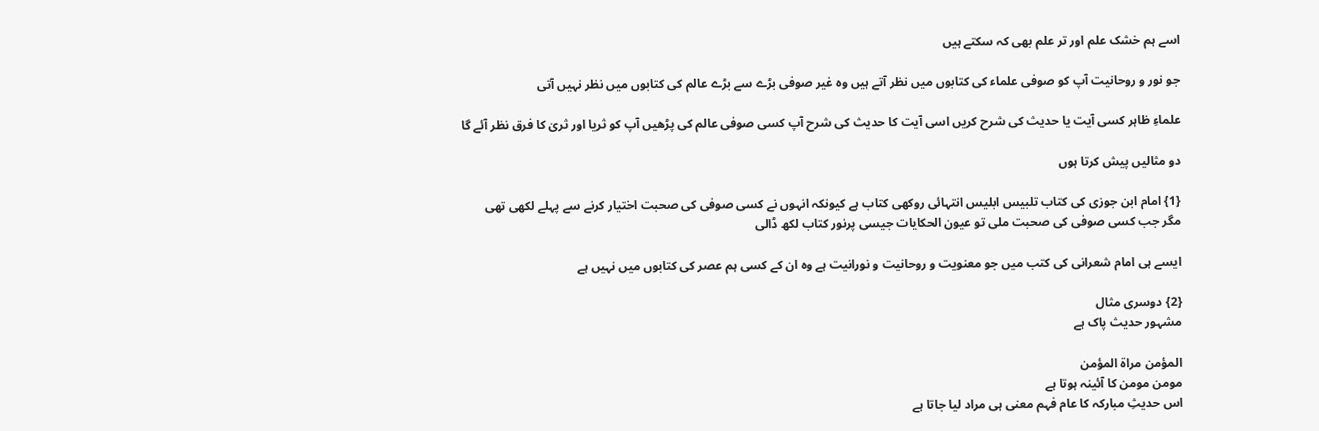اسے ہم خشک علم اور تر علم بھی کہ سکتے ہیں

جو نور و روحانیت آپ کو صوفی علماء کی کتابوں میں نظر آتے ہیں وہ غیر صوفی بڑے سے بڑے عالم کی کتابوں میں نظر نہیں آتی

علماءِ ظاہر کسی آیت یا حدیث کی شرح کریں اسی آیت کا حدیث کی شرح آپ کسی صوفی عالم کی پڑھیں آپ کو ثریا اور ثریٰ کا فرق نظر آئے گا

دو مثالیں پیش کرتا ہوں

{1} امام ابن جوزی کی کتاب تلبیس ابلیس انتہائی روکھی کتاب ہے کیونکہ انہوں نے کسی صوفی کی صحبت اختیار کرنے سے پہلے لکھی تھی
مگر جب کسی صوفی کی صحبت ملی تو عیون الحکایات جیسی پرنور کتاب لکھ ڈالی

ایسے ہی امام شعرانی کی کتب میں جو معنویت و روحانیت و نورانیت ہے وہ ان کے کسی ہم عصر کی کتابوں میں نہیں ہے

{2} دوسری مثال
مشہور حدیث پاک ہے

المؤمن مراۃ المؤمن
مومن مومن کا آئینہ ہوتا ہے
اس حدیثِ مبارکہ کا عام فہم معنی ہی مراد لیا جاتا ہے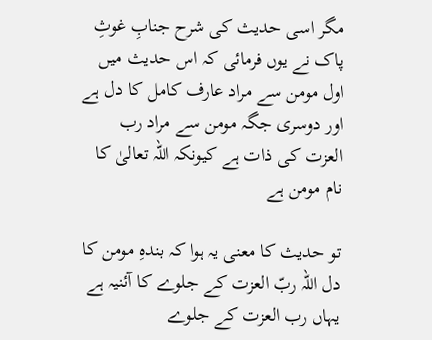مگر اسی حدیث کی شرح جنابِ غوثِ پاک نے یوں فرمائی کہ اس حدیث میں اول مومن سے مراد عارف کامل کا دل ہے اور دوسری جگہ مومن سے مراد رب العزت کی ذات ہے کیونکہ اللہ تعالیٰ کا نام مومن ہے

تو حدیث کا معنی یہ ہوا کہ بندہِ مومن کا دل اللہ ربّ العزت کے جلوے کا آئنیہ ہے
یہاں رب العزت کے جلوے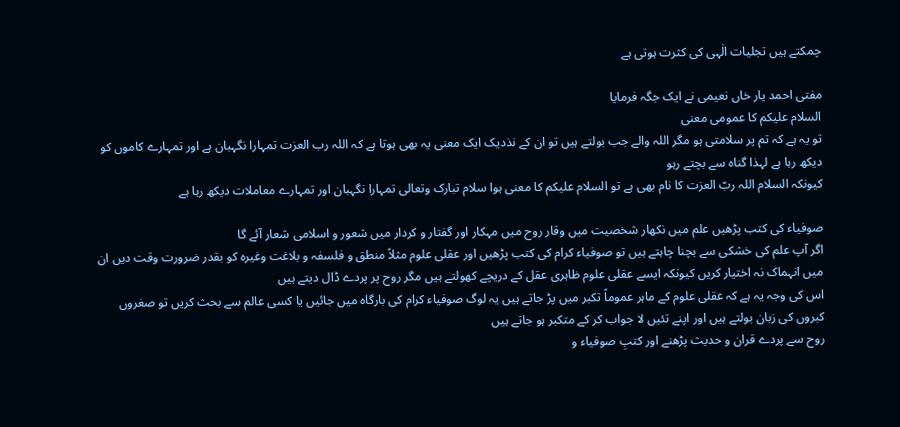چمکتے ہیں تجلیات الٰہی کی کثرت ہوتی ہے

مفتی احمد یار خاں نعیمی نے ایک جگہ فرمایا
السلام علیکم کا عمومی معنی
تو یہ ہے کہ تم پر سلامتی ہو مگر اللہ والے جب بولتے ہیں تو ان کے نذدیک ایک معنی یہ بھی ہوتا ہے کہ اللہ رب العزت تمہارا نگہبان ہے اور تمہارے کاموں کو دیکھ رہا ہے لہذا گناہ سے بچتے رہو
کیونکہ السلام اللہ ربّ العزت کا نام بھی ہے تو السلام علیکم کا معنی ہوا سلام تبارک وتعالی تمہارا نگہبان اور تمہارے معاملات دیکھ رہا ہے

صوفیاء کی کتب پڑھیں علم میں نکھار شخصیت میں وقار روح میں مہکار اور گفتار و کردار میں شعور و اسلامی شعار آئے گا
اگر آپ علم کی خشکی سے بچنا چاہتے ہیں تو صوفیاء کرام کی کتب پڑھیں اور عقلی علوم مثلاً منطق و فلسفہ و بلاغت وغیرہ کو بقدر ضرورت وقت دیں ان میں انہماک نہ اختیار کریں کیونکہ ایسے عقلی علوم ظاہری عقل کے دریچے کھولتے ہیں مگر روح پر پردے ڈال دیتے ہیں
اس کی وجہ یہ ہے کہ عقلی علوم کے ماہر عموماً تکبر میں پڑ جاتے ہیں یہ لوگ صوفیاء کرام کی بارگاہ میں جائیں یا کسی عالم سے بحث کریں تو صغروں کبروں کی زبان بولتے ہیں اور اپنے تئیں لا جواب کر کے متکبر ہو جاتے ہیں
روح سے پردے قران و حدیث پڑھنے اور کتبِ صوفیاء و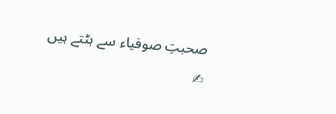صحبتِ صوفیاء سے ہٹتے ہیں
✍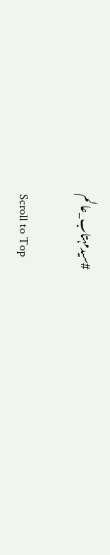#سیدمہتاب_عالم

Scroll to Top